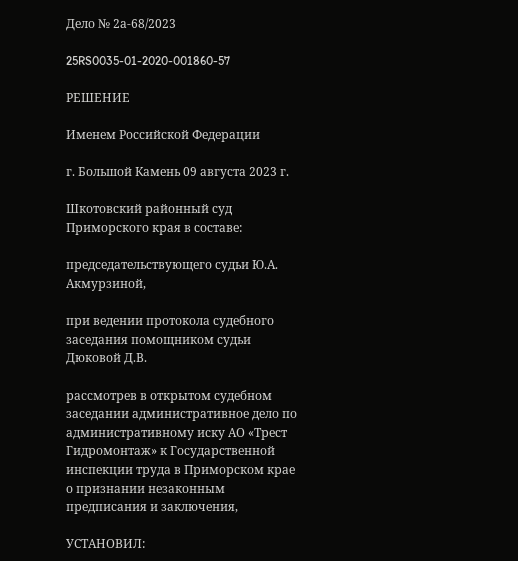Дело № 2а-68/2023

25RS0035-01-2020-001860-57

РЕШЕНИЕ

Именем Российской Федерации

г. Большой Камень 09 августа 2023 г.

Шкотовский районный суд Приморского края в составе:

председательствующего судьи Ю.А. Акмурзиной,

при ведении протокола судебного заседания помощником судьи Дюковой Д.В.

рассмотрев в открытом судебном заседании административное дело по административному иску АО «Трест Гидромонтаж» к Государственной инспекции труда в Приморском крае о признании незаконным предписания и заключения,

УСТАНОВИЛ: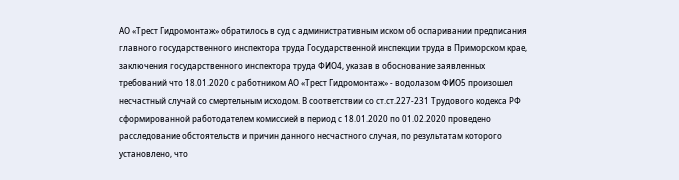АО «Трест Гидромонтаж» обратилось в суд с административным иском об оспаривании предписания главного государственного инспектора труда Государственной инспекции труда в Приморском крае, заключения государственного инспектора труда ФИО4, указав в обоснование заявленных требований что 18.01.2020 с работником АО «Трест Гидромонтаж» - водолазом ФИО5 произошел несчастный случай со смертельным исходом. В соответствии со ст.ст.227-231 Трудового кодекса РФ сформированной работодателем комиссией в период с 18.01.2020 по 01.02.2020 проведено расследование обстоятельств и причин данного несчастного случая, по результатам которого установлено, что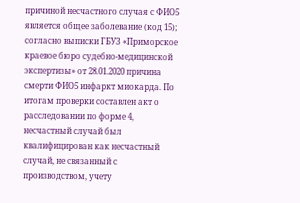причиной несчастного случая с ФИО5 является общее заболевание (код 15); согласно выписки ГБУЗ «Приморское краевое бюро судебно-медицинской экспертизы» от 28.01.2020 причина смерти ФИО5 инфаркт миокарда. По итогам проверки составлен акт о расследовании по форме 4, несчастный случай был квалифицирован как несчастный случай, не связанный с производством, учету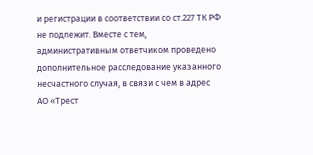и регистрации в соответствии со ст.227 ТК РФ не подлежит. Вместе с тем, административным ответчиком проведено дополнительное расследование указанного несчастного случая, в связи с чем в адрес АО «Трест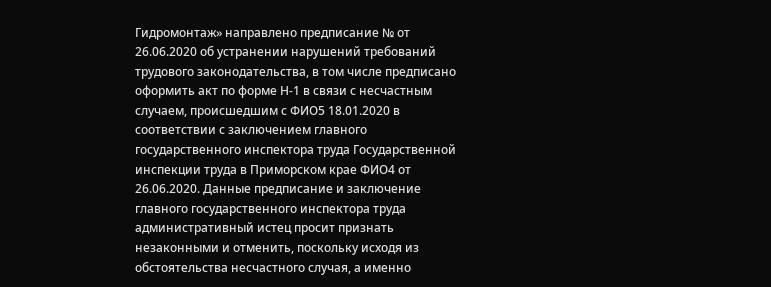Гидромонтаж» направлено предписание № от 26.06.2020 об устранении нарушений требований трудового законодательства, в том числе предписано оформить акт по форме Н-1 в связи с несчастным случаем, происшедшим с ФИО5 18.01.2020 в соответствии с заключением главного государственного инспектора труда Государственной инспекции труда в Приморском крае ФИО4 от 26.06.2020. Данные предписание и заключение главного государственного инспектора труда административный истец просит признать незаконными и отменить, поскольку исходя из обстоятельства несчастного случая, а именно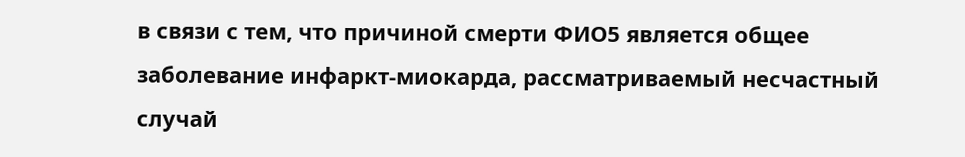в связи с тем, что причиной смерти ФИО5 является общее заболевание инфаркт-миокарда, рассматриваемый несчастный случай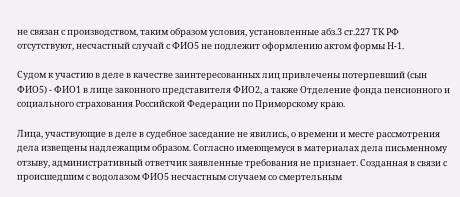не связан с производством, таким образом условия, установленные абз.3 ст.227 ТК РФ отсутствуют, несчастный случай с ФИО5 не подлежит оформлению актом формы Н-1.

Судом к участию в деле в качестве заинтересованных лиц привлечены потерпевший (сын ФИО5) - ФИО1 в лице законного представителя ФИО2, а также Отделение фонда пенсионного и социального страхования Российской Федерации по Приморскому краю.

Лица, участвующие в деле в судебное заседание не явились, о времени и месте рассмотрения дела извещены надлежащим образом. Согласно имеющемуся в материалах дела письменному отзыву, административный ответчик заявленные требования не признает. Созданная в связи с происшедшим с водолазом ФИО5 несчастным случаем со смертельным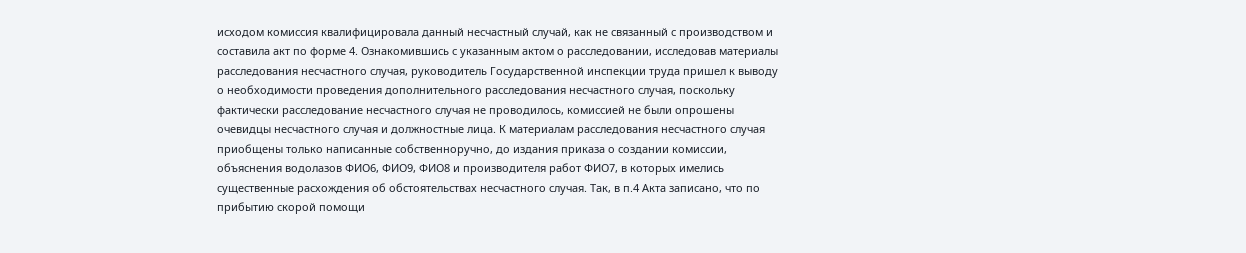исходом комиссия квалифицировала данный несчастный случай, как не связанный с производством и составила акт по форме 4. Ознакомившись с указанным актом о расследовании, исследовав материалы расследования несчастного случая, руководитель Государственной инспекции труда пришел к выводу о необходимости проведения дополнительного расследования несчастного случая, поскольку фактически расследование несчастного случая не проводилось, комиссией не были опрошены очевидцы несчастного случая и должностные лица. К материалам расследования несчастного случая приобщены только написанные собственноручно, до издания приказа о создании комиссии, объяснения водолазов ФИО6, ФИО9, ФИО8 и производителя работ ФИО7, в которых имелись существенные расхождения об обстоятельствах несчастного случая. Так, в п.4 Акта записано, что по прибытию скорой помощи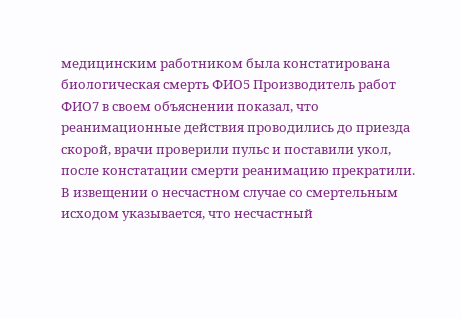медицинским работником была констатирована биологическая смерть ФИО5 Производитель работ ФИО7 в своем объяснении показал, что реанимационные действия проводились до приезда скорой, врачи проверили пульс и поставили укол, после констатации смерти реанимацию прекратили. В извещении о несчастном случае со смертельным исходом указывается, что несчастный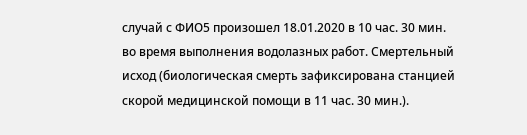случай с ФИО5 произошел 18.01.2020 в 10 час. 30 мин. во время выполнения водолазных работ. Смертельный исход (биологическая смерть зафиксирована станцией скорой медицинской помощи в 11 час. 30 мин.).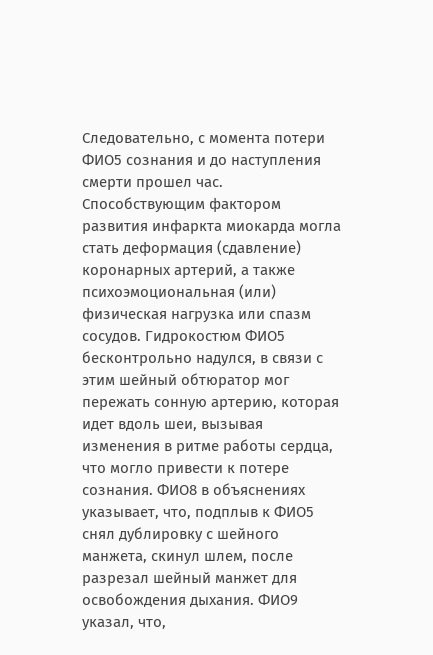Следовательно, с момента потери ФИО5 сознания и до наступления смерти прошел час. Способствующим фактором развития инфаркта миокарда могла стать деформация (сдавление) коронарных артерий, а также психоэмоциональная (или) физическая нагрузка или спазм сосудов. Гидрокостюм ФИО5 бесконтрольно надулся, в связи с этим шейный обтюратор мог пережать сонную артерию, которая идет вдоль шеи, вызывая изменения в ритме работы сердца, что могло привести к потере сознания. ФИО8 в объяснениях указывает, что, подплыв к ФИО5 снял дублировку с шейного манжета, скинул шлем, после разрезал шейный манжет для освобождения дыхания. ФИО9 указал, что,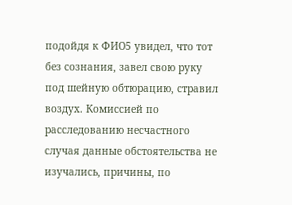подойдя к ФИО5 увидел, что тот без сознания, завел свою руку под шейную обтюрацию, стравил воздух. Комиссией по расследованию несчастного случая данные обстоятельства не изучались, причины, по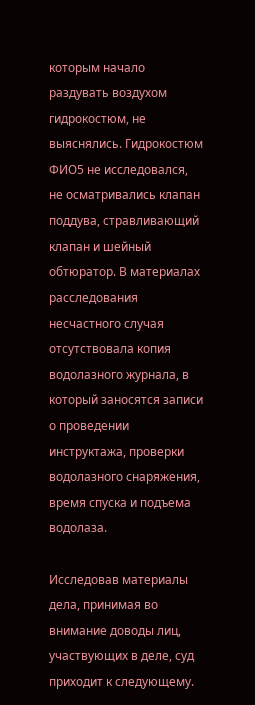которым начало раздувать воздухом гидрокостюм, не выяснялись. Гидрокостюм ФИО5 не исследовался, не осматривались клапан поддува, стравливающий клапан и шейный обтюратор. В материалах расследования несчастного случая отсутствовала копия водолазного журнала, в который заносятся записи о проведении инструктажа, проверки водолазного снаряжения, время спуска и подъема водолаза.

Исследовав материалы дела, принимая во внимание доводы лиц, участвующих в деле, суд приходит к следующему.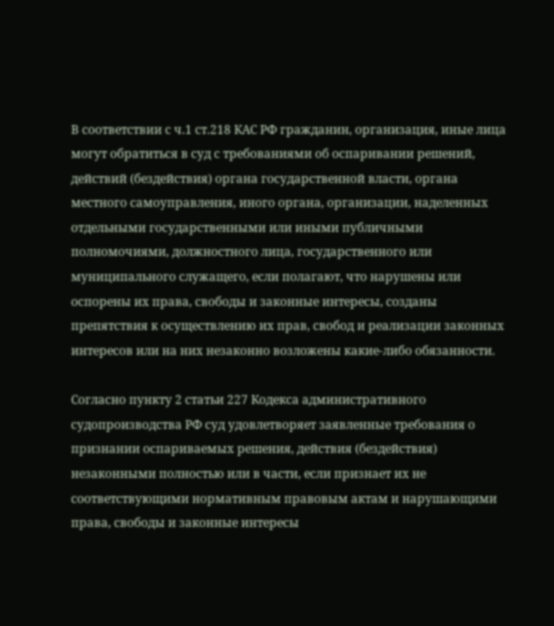В соответствии с ч.1 ст.218 КАС РФ гражданин, организация, иные лица могут обратиться в суд с требованиями об оспаривании решений, действий (бездействия) органа государственной власти, органа местного самоуправления, иного органа, организации, наделенных отдельными государственными или иными публичными полномочиями, должностного лица, государственного или муниципального служащего, если полагают, что нарушены или оспорены их права, свободы и законные интересы, созданы препятствия к осуществлению их прав, свобод и реализации законных интересов или на них незаконно возложены какие-либо обязанности.

Согласно пункту 2 статьи 227 Кодекса административного судопроизводства РФ суд удовлетворяет заявленные требования о признании оспариваемых решения, действия (бездействия) незаконными полностью или в части, если признает их не соответствующими нормативным правовым актам и нарушающими права, свободы и законные интересы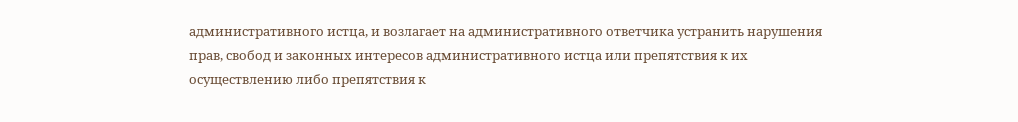административного истца, и возлагает на административного ответчика устранить нарушения прав, свобод и законных интересов административного истца или препятствия к их осуществлению либо препятствия к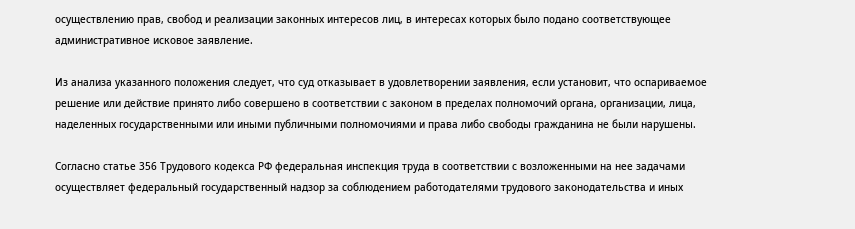осуществлению прав, свобод и реализации законных интересов лиц, в интересах которых было подано соответствующее административное исковое заявление.

Из анализа указанного положения следует, что суд отказывает в удовлетворении заявления, если установит, что оспариваемое решение или действие принято либо совершено в соответствии с законом в пределах полномочий органа, организации, лица, наделенных государственными или иными публичными полномочиями и права либо свободы гражданина не были нарушены.

Согласно статье 356 Трудового кодекса РФ федеральная инспекция труда в соответствии с возложенными на нее задачами осуществляет федеральный государственный надзор за соблюдением работодателями трудового законодательства и иных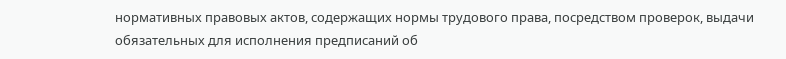нормативных правовых актов, содержащих нормы трудового права, посредством проверок, выдачи обязательных для исполнения предписаний об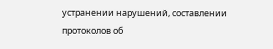устранении нарушений, составлении протоколов об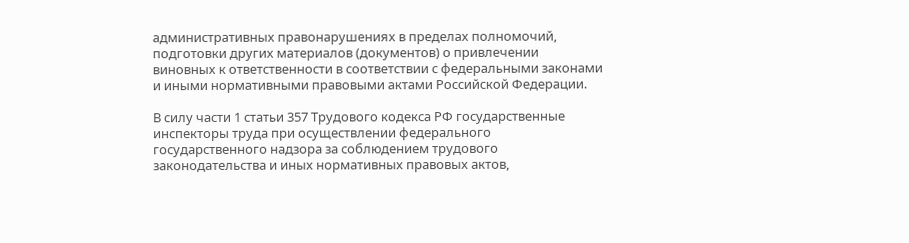административных правонарушениях в пределах полномочий, подготовки других материалов (документов) о привлечении виновных к ответственности в соответствии с федеральными законами и иными нормативными правовыми актами Российской Федерации.

В силу части 1 статьи 357 Трудового кодекса РФ государственные инспекторы труда при осуществлении федерального государственного надзора за соблюдением трудового законодательства и иных нормативных правовых актов,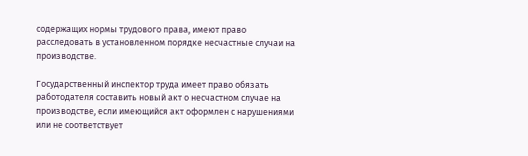содержащих нормы трудового права, имеют право расследовать в установленном порядке несчастные случаи на производстве.

Государственный инспектор труда имеет право обязать работодателя составить новый акт о несчастном случае на производстве, если имеющийся акт оформлен с нарушениями или не соответствует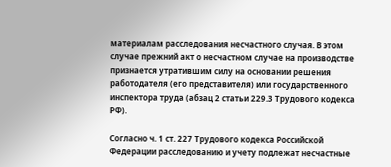материалам расследования несчастного случая. В этом случае прежний акт о несчастном случае на производстве признается утратившим силу на основании решения работодателя (его представителя) или государственного инспектора труда (абзац 2 статьи 229.3 Трудового кодекса РФ).

Согласно ч. 1 ст. 227 Трудового кодекса Российской Федерации расследованию и учету подлежат несчастные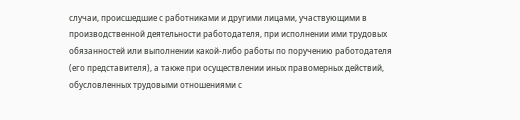случаи, происшедшие с работниками и другими лицами, участвующими в производственной деятельности работодателя, при исполнении ими трудовых обязанностей или выполнении какой-либо работы по поручению работодателя (его представителя), а также при осуществлении иных правомерных действий, обусловленных трудовыми отношениями с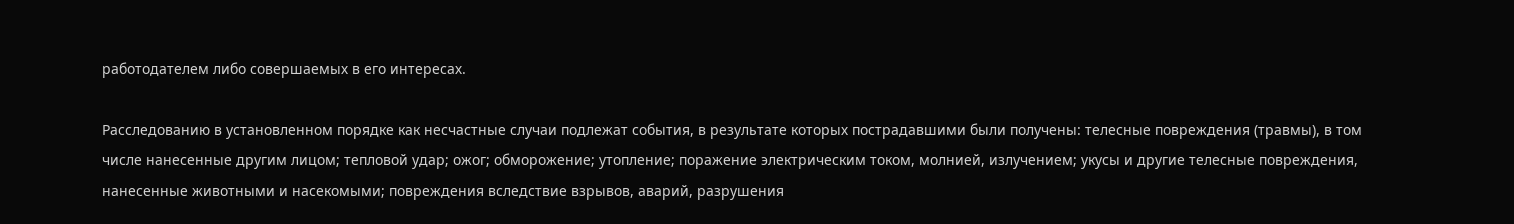работодателем либо совершаемых в его интересах.

Расследованию в установленном порядке как несчастные случаи подлежат события, в результате которых пострадавшими были получены: телесные повреждения (травмы), в том числе нанесенные другим лицом; тепловой удар; ожог; обморожение; утопление; поражение электрическим током, молнией, излучением; укусы и другие телесные повреждения, нанесенные животными и насекомыми; повреждения вследствие взрывов, аварий, разрушения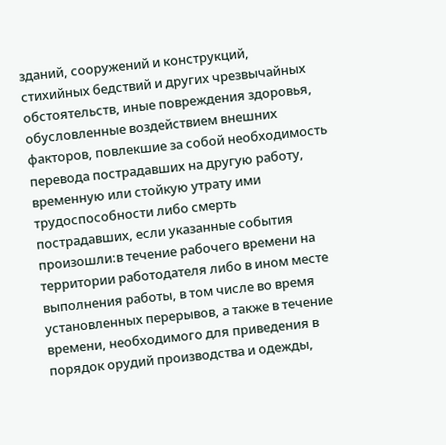зданий, сооружений и конструкций, стихийных бедствий и других чрезвычайных обстоятельств, иные повреждения здоровья, обусловленные воздействием внешних факторов, повлекшие за собой необходимость перевода пострадавших на другую работу, временную или стойкую утрату ими трудоспособности либо смерть пострадавших, если указанные события произошли:в течение рабочего времени на территории работодателя либо в ином месте выполнения работы, в том числе во время установленных перерывов, а также в течение времени, необходимого для приведения в порядок орудий производства и одежды,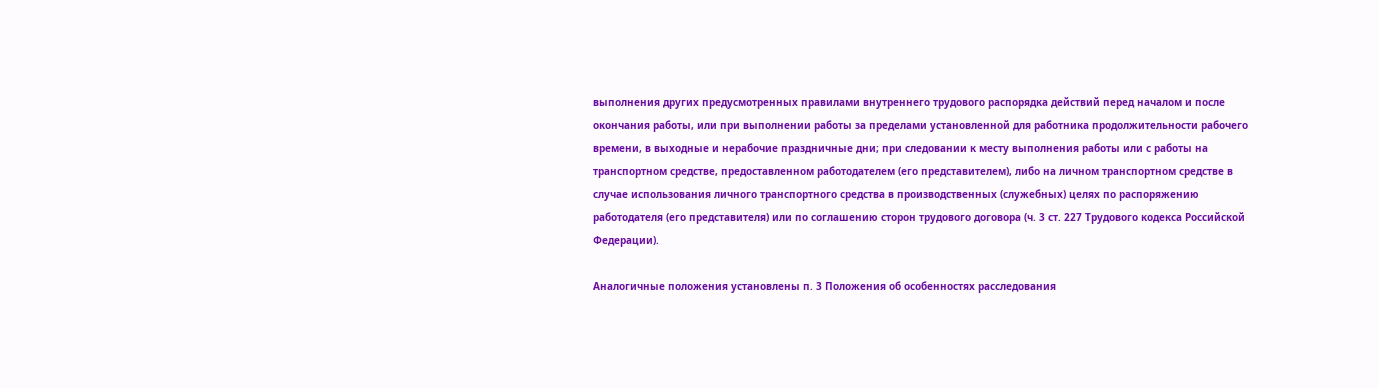выполнения других предусмотренных правилами внутреннего трудового распорядка действий перед началом и после окончания работы, или при выполнении работы за пределами установленной для работника продолжительности рабочего времени, в выходные и нерабочие праздничные дни; при следовании к месту выполнения работы или с работы на транспортном средстве, предоставленном работодателем (его представителем), либо на личном транспортном средстве в случае использования личного транспортного средства в производственных (служебных) целях по распоряжению работодателя (его представителя) или по соглашению сторон трудового договора (ч. 3 ст. 227 Трудового кодекса Российской Федерации).

Аналогичные положения установлены п. 3 Положения об особенностях расследования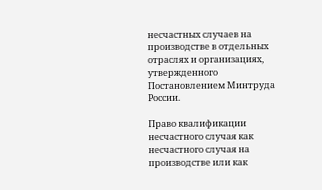несчастных случаев на производстве в отдельных отраслях и организациях, утвержденного Постановлением Минтруда России.

Право квалификации несчастного случая как несчастного случая на производстве или как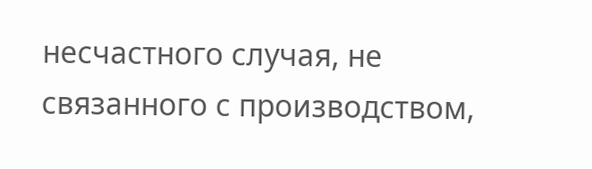несчастного случая, не связанного с производством,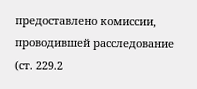предоставлено комиссии, проводившей расследование (ст. 229.2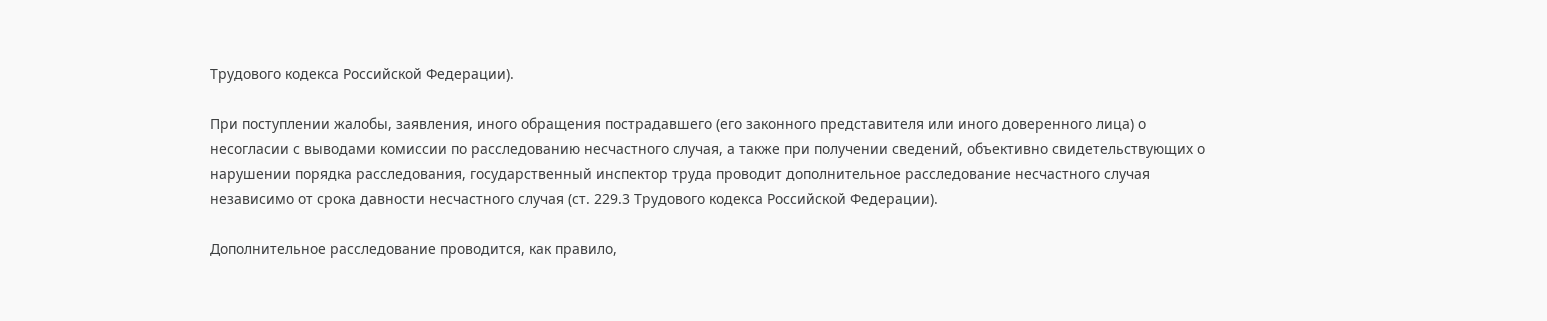Трудового кодекса Российской Федерации).

При поступлении жалобы, заявления, иного обращения пострадавшего (его законного представителя или иного доверенного лица) о несогласии с выводами комиссии по расследованию несчастного случая, а также при получении сведений, объективно свидетельствующих о нарушении порядка расследования, государственный инспектор труда проводит дополнительное расследование несчастного случая независимо от срока давности несчастного случая (ст. 229.3 Трудового кодекса Российской Федерации).

Дополнительное расследование проводится, как правило,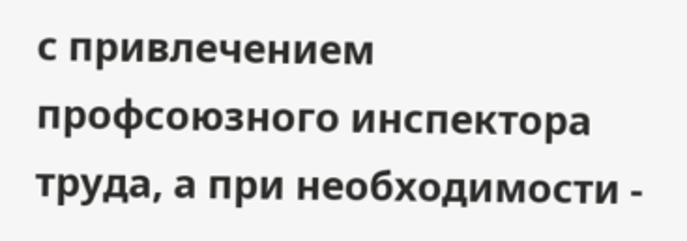с привлечением профсоюзного инспектора труда, а при необходимости -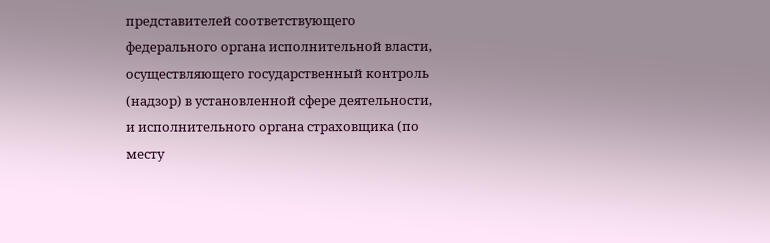представителей соответствующего федерального органа исполнительной власти, осуществляющего государственный контроль (надзор) в установленной сфере деятельности, и исполнительного органа страховщика (по месту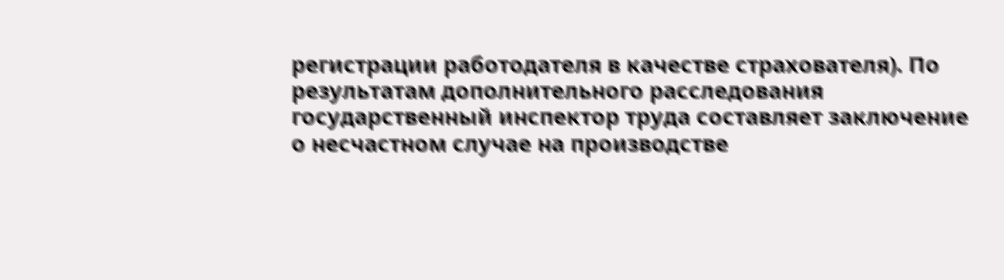регистрации работодателя в качестве страхователя). По результатам дополнительного расследования государственный инспектор труда составляет заключение о несчастном случае на производстве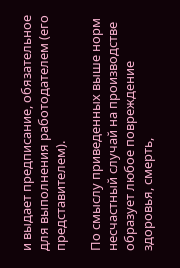и выдает предписание, обязательное для выполнения работодателем (его представителем).

По смыслу приведенных выше норм несчастный случай на производстве образует любое повреждение здоровья, смерть,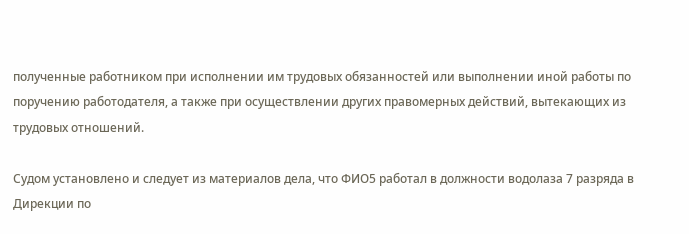полученные работником при исполнении им трудовых обязанностей или выполнении иной работы по поручению работодателя, а также при осуществлении других правомерных действий, вытекающих из трудовых отношений.

Судом установлено и следует из материалов дела, что ФИО5 работал в должности водолаза 7 разряда в Дирекции по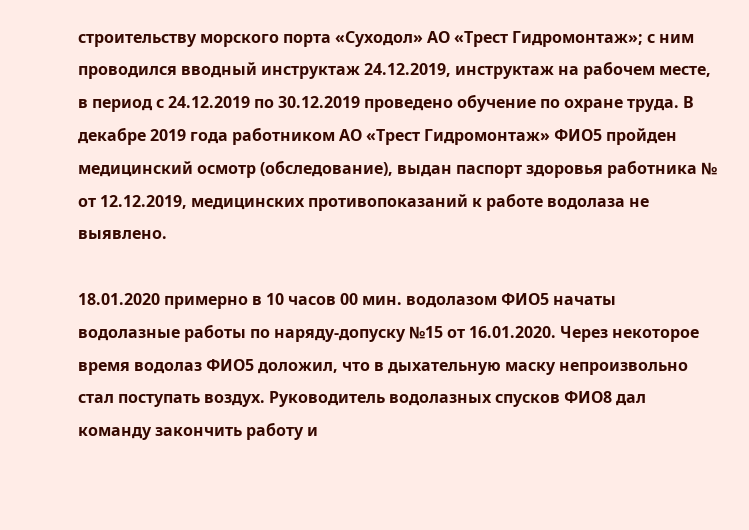строительству морского порта «Суходол» АО «Трест Гидромонтаж»; с ним проводился вводный инструктаж 24.12.2019, инструктаж на рабочем месте, в период с 24.12.2019 по 30.12.2019 проведено обучение по охране труда. В декабре 2019 года работником АО «Трест Гидромонтаж» ФИО5 пройден медицинский осмотр (обследование), выдан паспорт здоровья работника № от 12.12.2019, медицинских противопоказаний к работе водолаза не выявлено.

18.01.2020 примерно в 10 часов 00 мин. водолазом ФИО5 начаты водолазные работы по наряду-допуску №15 от 16.01.2020. Через некоторое время водолаз ФИО5 доложил, что в дыхательную маску непроизвольно стал поступать воздух. Руководитель водолазных спусков ФИО8 дал команду закончить работу и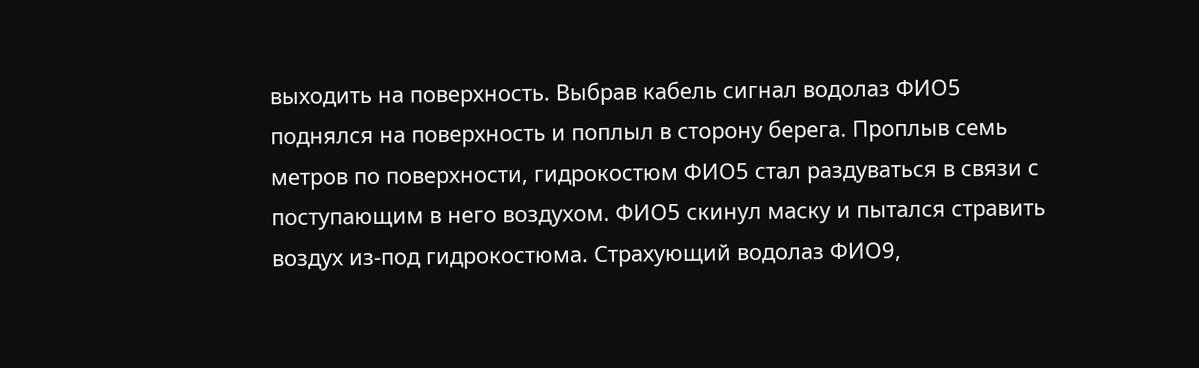выходить на поверхность. Выбрав кабель сигнал водолаз ФИО5 поднялся на поверхность и поплыл в сторону берега. Проплыв семь метров по поверхности, гидрокостюм ФИО5 стал раздуваться в связи с поступающим в него воздухом. ФИО5 скинул маску и пытался стравить воздух из-под гидрокостюма. Страхующий водолаз ФИО9,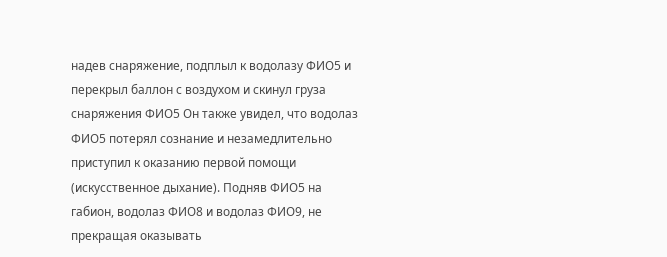надев снаряжение, подплыл к водолазу ФИО5 и перекрыл баллон с воздухом и скинул груза снаряжения ФИО5 Он также увидел, что водолаз ФИО5 потерял сознание и незамедлительно приступил к оказанию первой помощи (искусственное дыхание). Подняв ФИО5 на габион, водолаз ФИО8 и водолаз ФИО9, не прекращая оказывать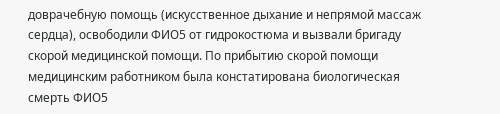доврачебную помощь (искусственное дыхание и непрямой массаж сердца), освободили ФИО5 от гидрокостюма и вызвали бригаду скорой медицинской помощи. По прибытию скорой помощи медицинским работником была констатирована биологическая смерть ФИО5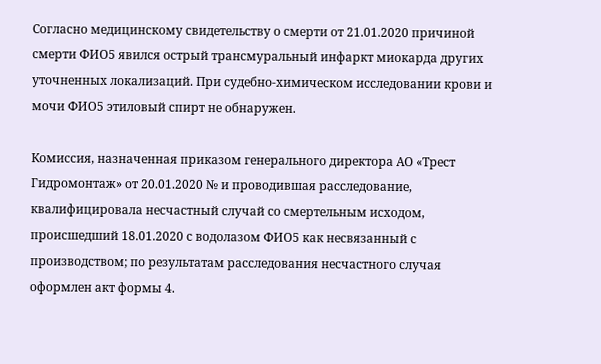Согласно медицинскому свидетельству о смерти от 21.01.2020 причиной смерти ФИО5 явился острый трансмуральный инфаркт миокарда других уточненных локализаций. При судебно-химическом исследовании крови и мочи ФИО5 этиловый спирт не обнаружен.

Комиссия, назначенная приказом генерального директора АО «Трест Гидромонтаж» от 20.01.2020 № и проводившая расследование, квалифицировала несчастный случай со смертельным исходом, происшедший 18.01.2020 с водолазом ФИО5 как несвязанный с производством; по результатам расследования несчастного случая оформлен акт формы 4.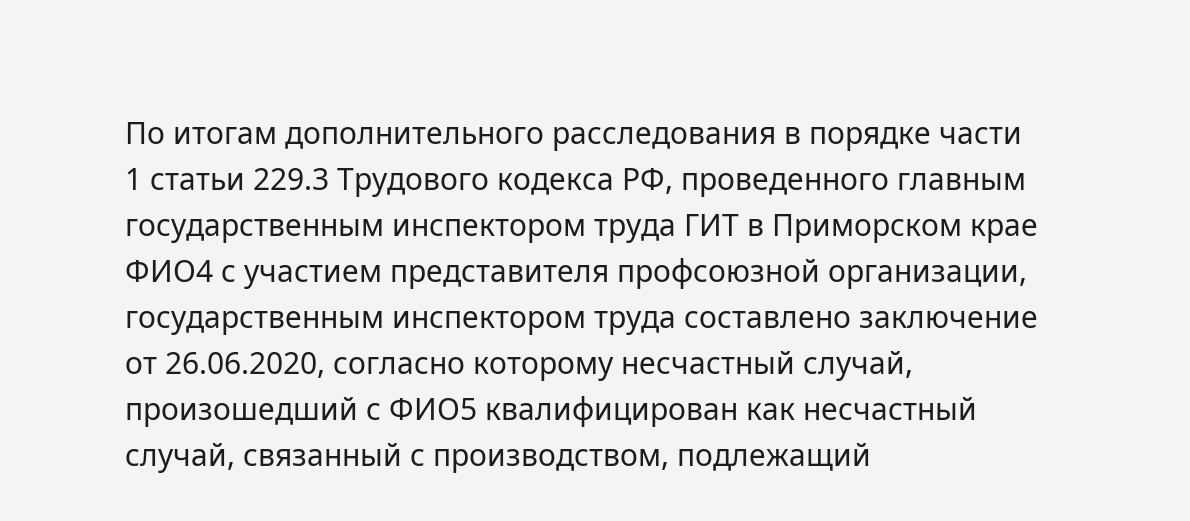По итогам дополнительного расследования в порядке части 1 статьи 229.3 Трудового кодекса РФ, проведенного главным государственным инспектором труда ГИТ в Приморском крае ФИО4 с участием представителя профсоюзной организации, государственным инспектором труда составлено заключение от 26.06.2020, согласно которому несчастный случай, произошедший с ФИО5 квалифицирован как несчастный случай, связанный с производством, подлежащий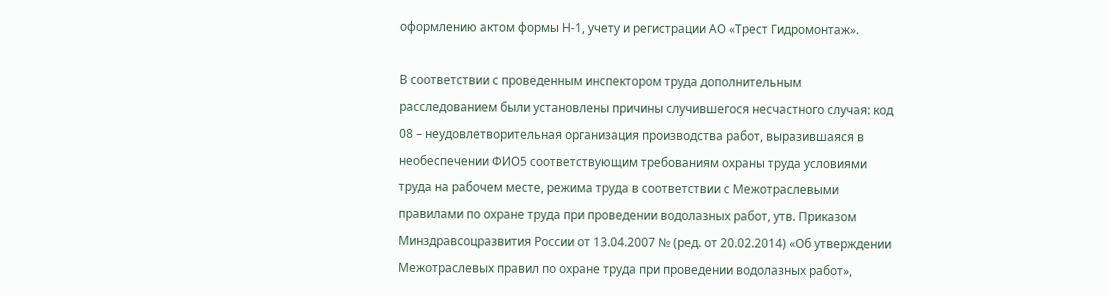оформлению актом формы Н-1, учету и регистрации АО «Трест Гидромонтаж».

В соответствии с проведенным инспектором труда дополнительным расследованием были установлены причины случившегося несчастного случая: код 08 – неудовлетворительная организация производства работ, выразившаяся в необеспечении ФИО5 соответствующим требованиям охраны труда условиями труда на рабочем месте, режима труда в соответствии с Межотраслевыми правилами по охране труда при проведении водолазных работ, утв. Приказом Минздравсоцразвития России от 13.04.2007 № (ред. от 20.02.2014) «Об утверждении Межотраслевых правил по охране труда при проведении водолазных работ»,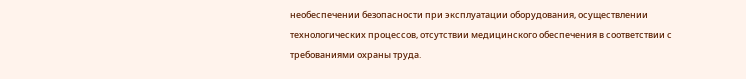необеспечении безопасности при эксплуатации оборудования, осуществлении технологических процессов, отсутствии медицинского обеспечения в соответствии с требованиями охраны труда.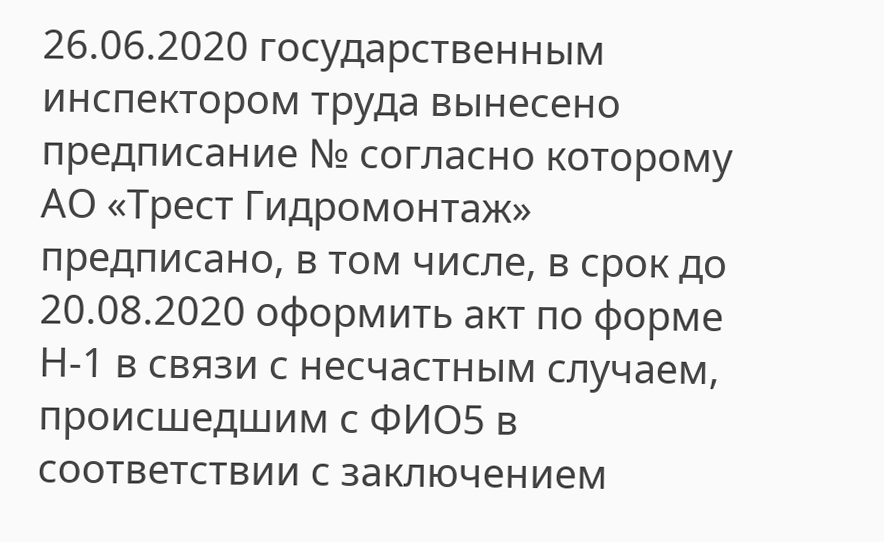26.06.2020 государственным инспектором труда вынесено предписание № согласно которому АО «Трест Гидромонтаж» предписано, в том числе, в срок до 20.08.2020 оформить акт по форме Н-1 в связи с несчастным случаем, происшедшим с ФИО5 в соответствии с заключением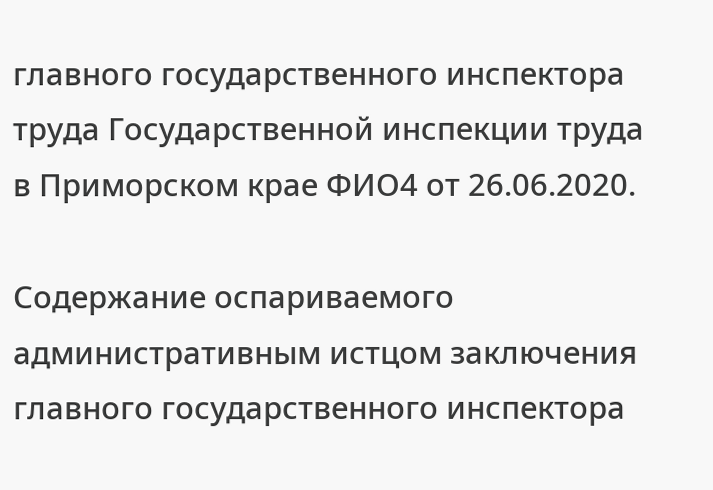главного государственного инспектора труда Государственной инспекции труда в Приморском крае ФИО4 от 26.06.2020.

Содержание оспариваемого административным истцом заключения главного государственного инспектора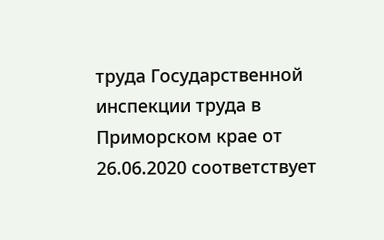труда Государственной инспекции труда в Приморском крае от 26.06.2020 соответствует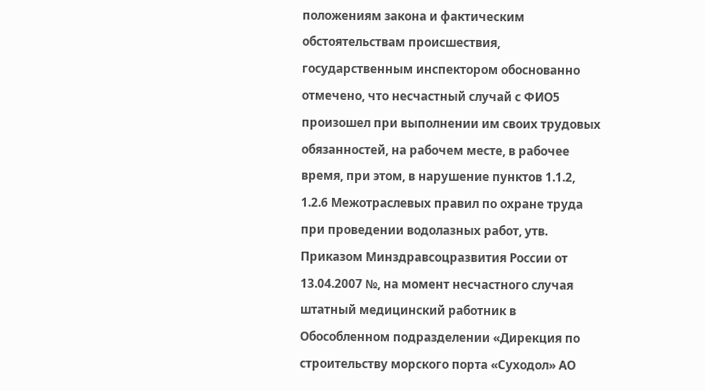положениям закона и фактическим обстоятельствам происшествия, государственным инспектором обоснованно отмечено, что несчастный случай с ФИО5 произошел при выполнении им своих трудовых обязанностей, на рабочем месте, в рабочее время, при этом, в нарушение пунктов 1.1.2, 1.2.6 Межотраслевых правил по охране труда при проведении водолазных работ, утв. Приказом Минздравсоцразвития России от 13.04.2007 №, на момент несчастного случая штатный медицинский работник в Обособленном подразделении «Дирекция по строительству морского порта «Суходол» АО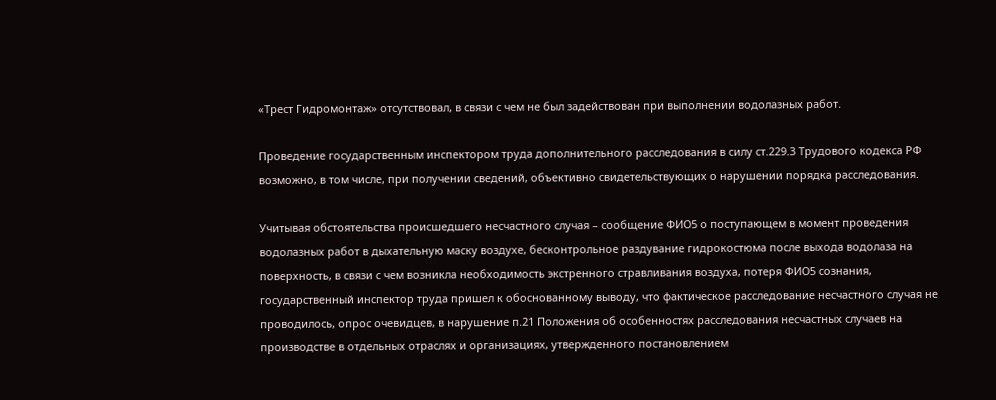«Трест Гидромонтаж» отсутствовал, в связи с чем не был задействован при выполнении водолазных работ.

Проведение государственным инспектором труда дополнительного расследования в силу ст.229.3 Трудового кодекса РФ возможно, в том числе, при получении сведений, объективно свидетельствующих о нарушении порядка расследования.

Учитывая обстоятельства происшедшего несчастного случая – сообщение ФИО5 о поступающем в момент проведения водолазных работ в дыхательную маску воздухе, бесконтрольное раздувание гидрокостюма после выхода водолаза на поверхность, в связи с чем возникла необходимость экстренного стравливания воздуха, потеря ФИО5 сознания, государственный инспектор труда пришел к обоснованному выводу, что фактическое расследование несчастного случая не проводилось, опрос очевидцев, в нарушение п.21 Положения об особенностях расследования несчастных случаев на производстве в отдельных отраслях и организациях, утвержденного постановлением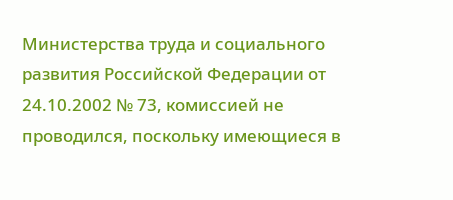Министерства труда и социального развития Российской Федерации от 24.10.2002 № 73, комиссией не проводился, поскольку имеющиеся в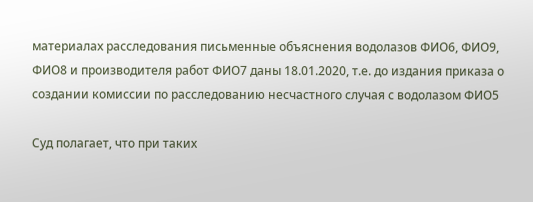материалах расследования письменные объяснения водолазов ФИО6, ФИО9, ФИО8 и производителя работ ФИО7 даны 18.01.2020, т.е. до издания приказа о создании комиссии по расследованию несчастного случая с водолазом ФИО5

Суд полагает, что при таких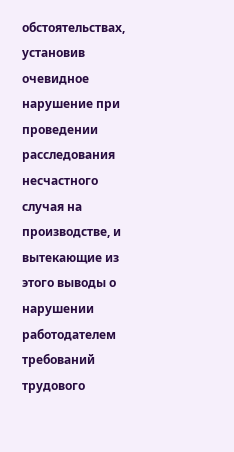обстоятельствах, установив очевидное нарушение при проведении расследования несчастного случая на производстве, и вытекающие из этого выводы о нарушении работодателем требований трудового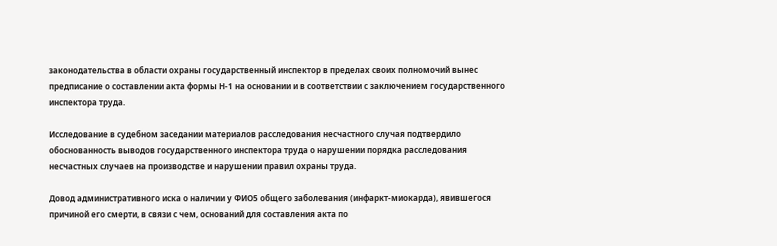законодательства в области охраны государственный инспектор в пределах своих полномочий вынес предписание о составлении акта формы Н-1 на основании и в соответствии с заключением государственного инспектора труда.

Исследование в судебном заседании материалов расследования несчастного случая подтвердило обоснованность выводов государственного инспектора труда о нарушении порядка расследования несчастных случаев на производстве и нарушении правил охраны труда.

Довод административного иска о наличии у ФИО5 общего заболевания (инфаркт-миокарда), явившегося причиной его смерти, в связи с чем, оснований для составления акта по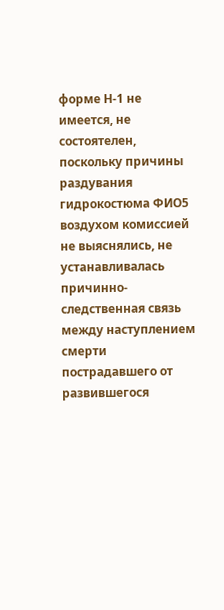форме Н-1 не имеется, не состоятелен, поскольку причины раздувания гидрокостюма ФИО5 воздухом комиссией не выяснялись, не устанавливалась причинно-следственная связь между наступлением смерти пострадавшего от развившегося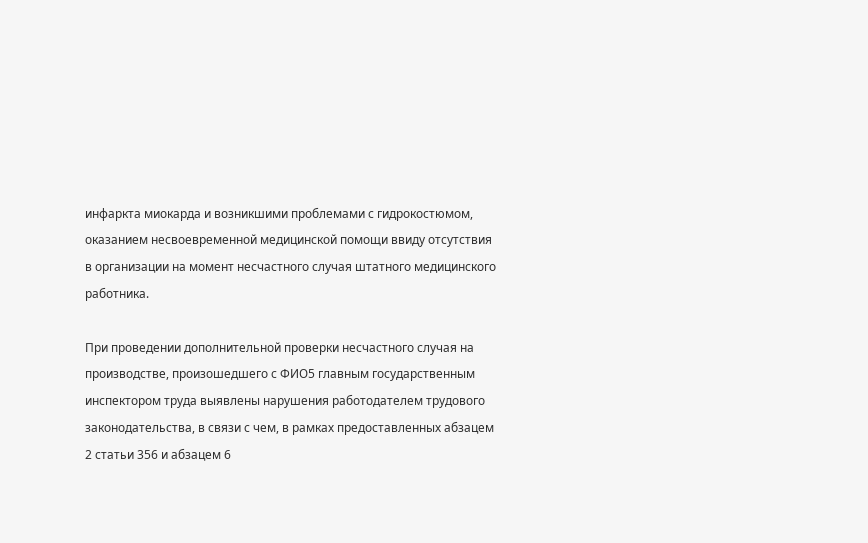инфаркта миокарда и возникшими проблемами с гидрокостюмом, оказанием несвоевременной медицинской помощи ввиду отсутствия в организации на момент несчастного случая штатного медицинского работника.

При проведении дополнительной проверки несчастного случая на производстве, произошедшего с ФИО5 главным государственным инспектором труда выявлены нарушения работодателем трудового законодательства, в связи с чем, в рамках предоставленных абзацем 2 статьи 356 и абзацем 6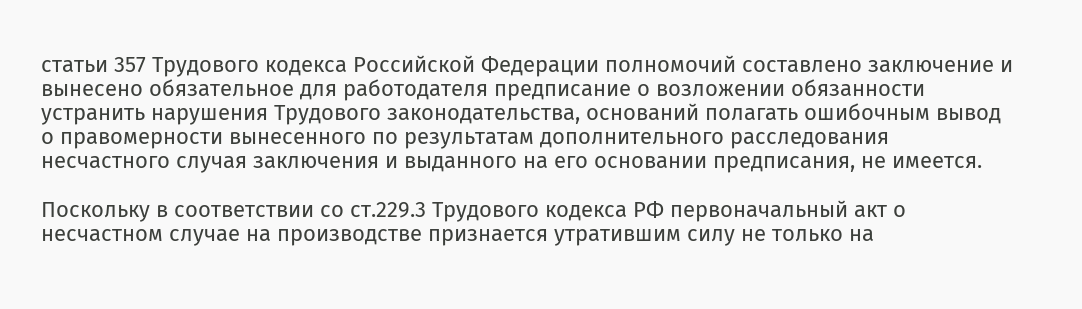статьи 357 Трудового кодекса Российской Федерации полномочий составлено заключение и вынесено обязательное для работодателя предписание о возложении обязанности устранить нарушения Трудового законодательства, оснований полагать ошибочным вывод о правомерности вынесенного по результатам дополнительного расследования несчастного случая заключения и выданного на его основании предписания, не имеется.

Поскольку в соответствии со ст.229.3 Трудового кодекса РФ первоначальный акт о несчастном случае на производстве признается утратившим силу не только на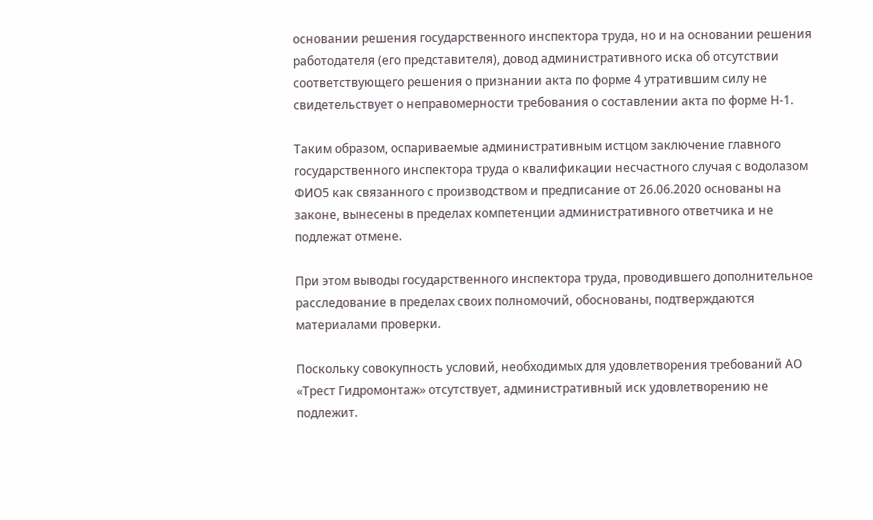основании решения государственного инспектора труда, но и на основании решения работодателя (его представителя), довод административного иска об отсутствии соответствующего решения о признании акта по форме 4 утратившим силу не свидетельствует о неправомерности требования о составлении акта по форме Н-1.

Таким образом, оспариваемые административным истцом заключение главного государственного инспектора труда о квалификации несчастного случая с водолазом ФИО5 как связанного с производством и предписание от 26.06.2020 основаны на законе, вынесены в пределах компетенции административного ответчика и не подлежат отмене.

При этом выводы государственного инспектора труда, проводившего дополнительное расследование в пределах своих полномочий, обоснованы, подтверждаются материалами проверки.

Поскольку совокупность условий, необходимых для удовлетворения требований АО «Трест Гидромонтаж» отсутствует, административный иск удовлетворению не подлежит.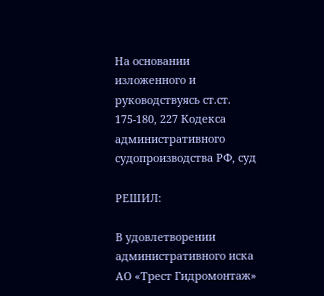На основании изложенного и руководствуясь ст.ст. 175-180, 227 Кодекса административного судопроизводства РФ, суд

РЕШИЛ:

В удовлетворении административного иска АО «Трест Гидромонтаж»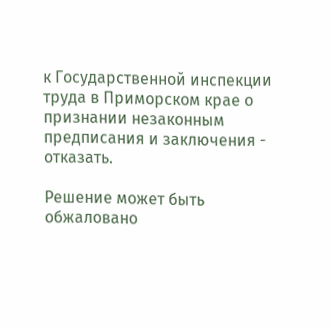к Государственной инспекции труда в Приморском крае о признании незаконным предписания и заключения - отказать.

Решение может быть обжаловано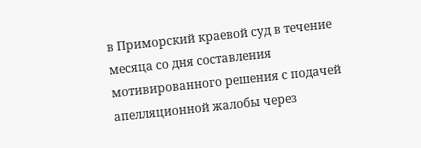в Приморский краевой суд в течение месяца со дня составления мотивированного решения с подачей апелляционной жалобы через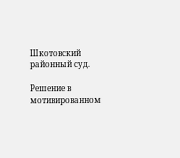Шкотовский районный суд.

Решение в мотивированном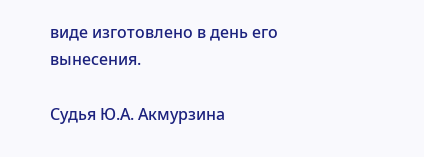виде изготовлено в день его вынесения.

Судья Ю.А. Акмурзина